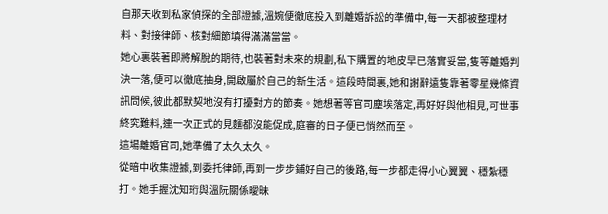自那天收到私家偵探的全部證據,溫婉便徹底投入到離婚訴訟的準備中,每一天都被整理材料、對接律師、核對細節填得滿滿當當。
她心裏裝著即將解脫的期待,也裝著對未來的規劃,私下購置的地皮早已落實妥當,隻等離婚判決一落,便可以徹底抽身,開啟屬於自己的新生活。這段時間裏,她和謝辭遠隻靠著零星幾條資訊問候,彼此都默契地沒有打擾對方的節奏。她想著等官司塵埃落定,再好好與他相見,可世事終究難料,連一次正式的見麵都沒能促成,庭審的日子便已悄然而至。
這場離婚官司,她準備了太久太久。
從暗中收集證據,到委托律師,再到一步步鋪好自己的後路,每一步都走得小心翼翼、穩紮穩打。她手握沈知珩與溫阮關係曖昧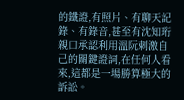的鐵證,有照片、有聊天記錄、有錄音,甚至有沈知珩親口承認利用溫阮刺激自己的關鍵證詞,在任何人看來,這都是一場勝算極大的訴訟。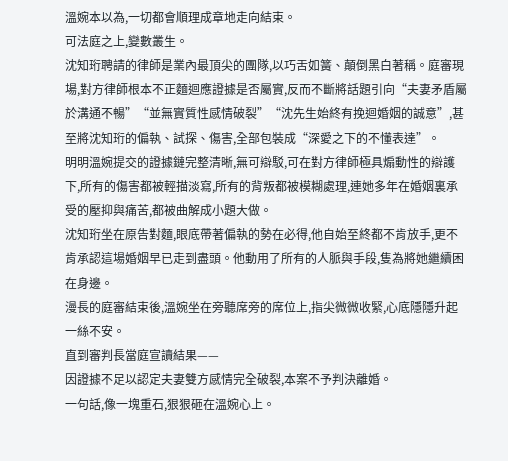溫婉本以為,一切都會順理成章地走向結束。
可法庭之上,變數叢生。
沈知珩聘請的律師是業內最頂尖的團隊,以巧舌如簧、顛倒黑白著稱。庭審現場,對方律師根本不正麵迴應證據是否屬實,反而不斷將話題引向“夫妻矛盾屬於溝通不暢”“並無實質性感情破裂”“沈先生始終有挽迴婚姻的誠意”,甚至將沈知珩的偏執、試探、傷害,全部包裝成“深愛之下的不懂表達”。
明明溫婉提交的證據鏈完整清晰,無可辯駁,可在對方律師極具煽動性的辯護下,所有的傷害都被輕描淡寫,所有的背叛都被模糊處理,連她多年在婚姻裏承受的壓抑與痛苦,都被曲解成小題大做。
沈知珩坐在原告對麵,眼底帶著偏執的勢在必得,他自始至終都不肯放手,更不肯承認這場婚姻早已走到盡頭。他動用了所有的人脈與手段,隻為將她繼續困在身邊。
漫長的庭審結束後,溫婉坐在旁聽席旁的席位上,指尖微微收緊,心底隱隱升起一絲不安。
直到審判長當庭宣讀結果——
因證據不足以認定夫妻雙方感情完全破裂,本案不予判決離婚。
一句話,像一塊重石,狠狠砸在溫婉心上。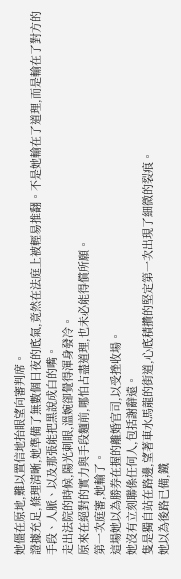她僵在原地,難以置信地抬眼望向審判席。
證據充足,條理清晰,她準備了無數個日夜的底氣,竟然在法庭上被輕易推翻。不是她輸在了道理,而是輸在了對方的手段、人脈、以及那張能把黑說成白的嘴。
走出法院的時候,陽光刺眼,溫婉卻覺得渾身發冷。
原來在絕對的實力與手段麵前,哪怕占盡道理,也未必能得償所願。
第一次庭審,她輸了。
這場她以為勝券在握的離婚官司,以受挫收場。
她沒有立刻聯係任何人,包括謝辭遠。
隻是獨自站在路邊,望著車水馬龍的街道,心底積攢的堅定第一次出現了細微的裂痕。
她以為後路已備,鐵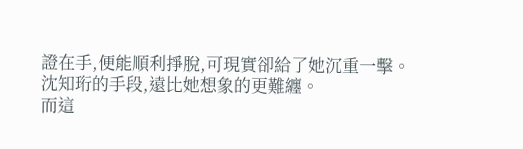證在手,便能順利掙脫,可現實卻給了她沉重一擊。
沈知珩的手段,遠比她想象的更難纏。
而這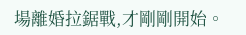場離婚拉鋸戰,才剛剛開始。